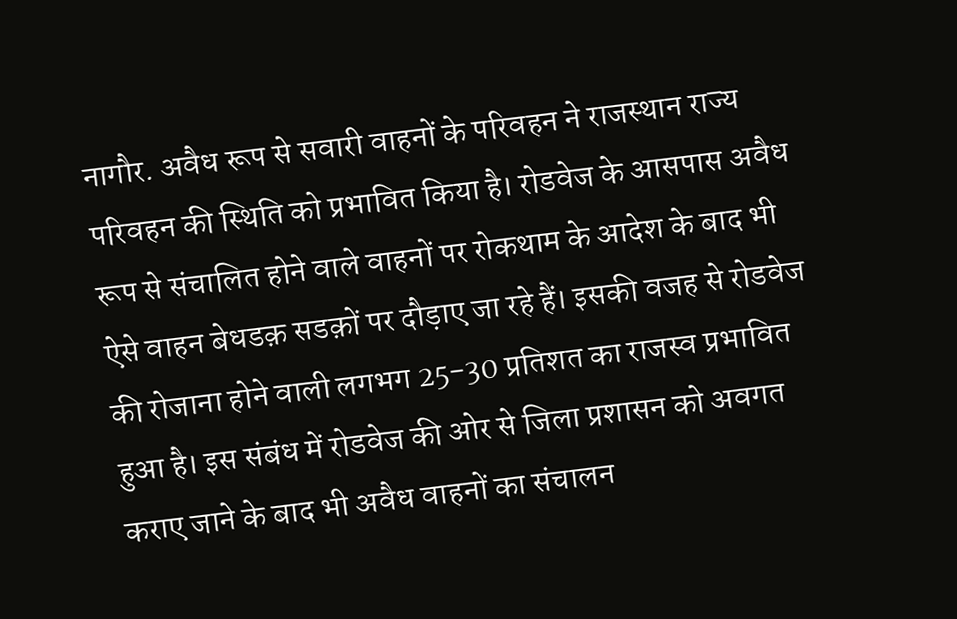नागौर. अवैध रूप से सवारी वाहनों के परिवहन ने राजस्थान राज्य परिवहन की स्थिति को प्रभावित किया है। रोडवेज के आसपास अवैध रूप से संचालित होने वाले वाहनों पर रोकथाम के आदेश के बाद भी ऐसे वाहन बेधडक़ सडक़ों पर दौड़ाए जा रहे हैं। इसकी वजह से रोडवेज की रोजाना होने वाली लगभग 25-30 प्रतिशत का राजस्व प्रभावित हुआ है। इस संबंध में रोडवेज की ओर से जिला प्रशासन को अवगत कराए जाने के बाद भी अवैध वाहनों का संचालन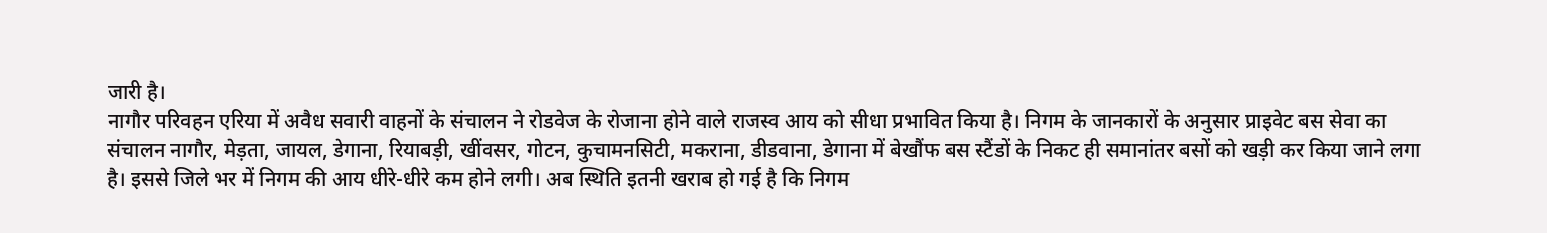जारी है।
नागौर परिवहन एरिया में अवैध सवारी वाहनों के संचालन ने रोडवेज के रोजाना होने वाले राजस्व आय को सीधा प्रभावित किया है। निगम के जानकारों के अनुसार प्राइवेट बस सेवा का संचालन नागौर, मेड़ता, जायल, डेगाना, रियाबड़ी, खींवसर, गोटन, कुचामनसिटी, मकराना, डीडवाना, डेगाना में बेखौंफ बस स्टैंडों के निकट ही समानांतर बसों को खड़ी कर किया जाने लगा है। इससे जिले भर में निगम की आय धीरे-धीरे कम होने लगी। अब स्थिति इतनी खराब हो गई है कि निगम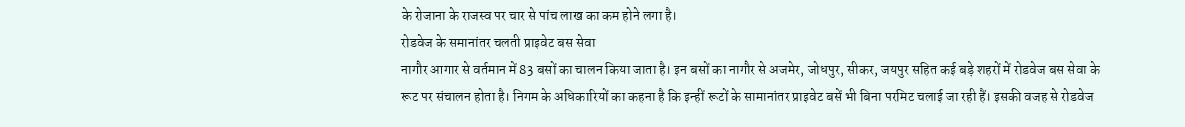के रोजाना के राजस्व पर चार से पांच लाख का कम होने लगा है।
रोडवेज के समानांतर चलती प्राइवेट बस सेवा
नागौर आगार से वर्तमान में 83 बसों का चालन किया जाता है। इन बसों का नागौर से अजमेर, जोधपुर, सीकर, जयपुर सहित कई बड़े शहरों में रोडवेज बस सेवा के रूट पर संचालन होता है। निगम के अधिकारियों का कहना है कि इन्हीं रूटों के सामानांतर प्राइवेट बसें भी बिना परमिट चलाई जा रही हैं। इसकी वजह से रोडवेज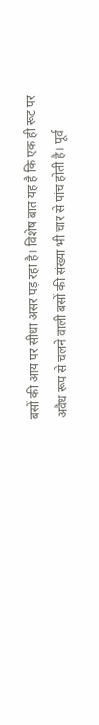बसों की आय पर सीधा असर पड़ रहा है। विशेष बात यह है कि एक ही रूट पर अवैध रूप से चलने वाली बसों की संख्या भी चार से पांच होती है। पूर्व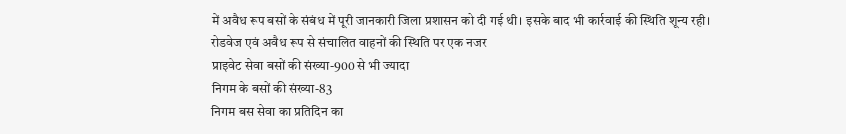में अवैध रूप बसों के संबंध में पूरी जानकारी जिला प्रशासन को दी गई थी। इसके बाद भी कार्रवाई की स्थिति शून्य रही।
रोडवेज एवं अवैध रूप से संचालित वाहनों की स्थिति पर एक नजर
प्राइवेट सेवा बसों की संख्या-900 से भी ज्यादा
निगम के बसों की संख्या-83
निगम बस सेवा का प्रतिदिन का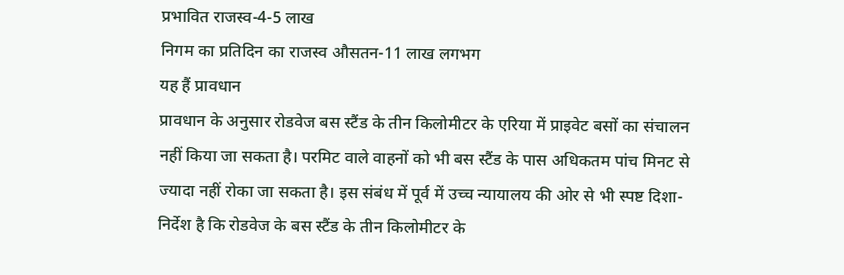प्रभावित राजस्व-4-5 लाख
निगम का प्रतिदिन का राजस्व औसतन-11 लाख लगभग
यह हैं प्रावधान
प्रावधान के अनुसार रोडवेज बस स्टैंड के तीन किलोमीटर के एरिया में प्राइवेट बसों का संचालन नहीं किया जा सकता है। परमिट वाले वाहनों को भी बस स्टैंड के पास अधिकतम पांच मिनट से ज्यादा नहीं रोका जा सकता है। इस संबंध में पूर्व में उच्च न्यायालय की ओर से भी स्पष्ट दिशा-निर्देश है कि रोडवेज के बस स्टैंड के तीन किलोमीटर के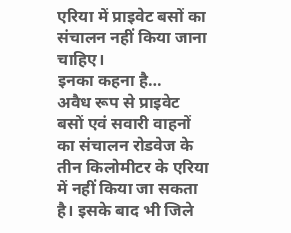एरिया में प्राइवेट बसों का संचालन नहीं किया जाना चाहिए।
इनका कहना है…
अवैध रूप से प्राइवेट बसों एवं सवारी वाहनों का संचालन रोडवेज के तीन किलोमीटर के एरिया में नहीं किया जा सकता है। इसके बाद भी जिले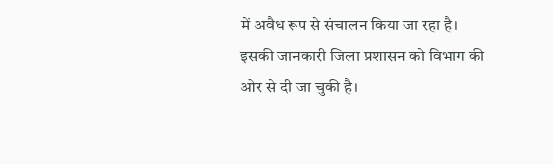में अवैध रूप से संचालन किया जा रहा है। इसकी जानकारी जिला प्रशासन को विभाग की ओर से दी जा चुकी है।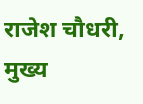राजेश चौधरी, मुख्य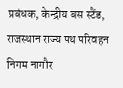प्रबंधक, केन्द्रीय बस स्टैंड, राजस्थान राज्य पथ परिवहन निगम नागौर